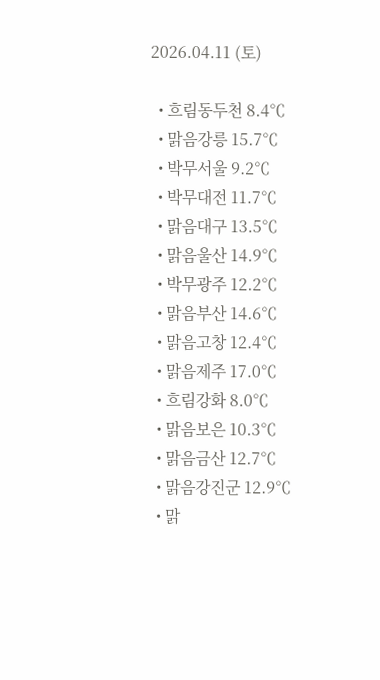2026.04.11 (토)

  • 흐림동두천 8.4℃
  • 맑음강릉 15.7℃
  • 박무서울 9.2℃
  • 박무대전 11.7℃
  • 맑음대구 13.5℃
  • 맑음울산 14.9℃
  • 박무광주 12.2℃
  • 맑음부산 14.6℃
  • 맑음고창 12.4℃
  • 맑음제주 17.0℃
  • 흐림강화 8.0℃
  • 맑음보은 10.3℃
  • 맑음금산 12.7℃
  • 맑음강진군 12.9℃
  • 맑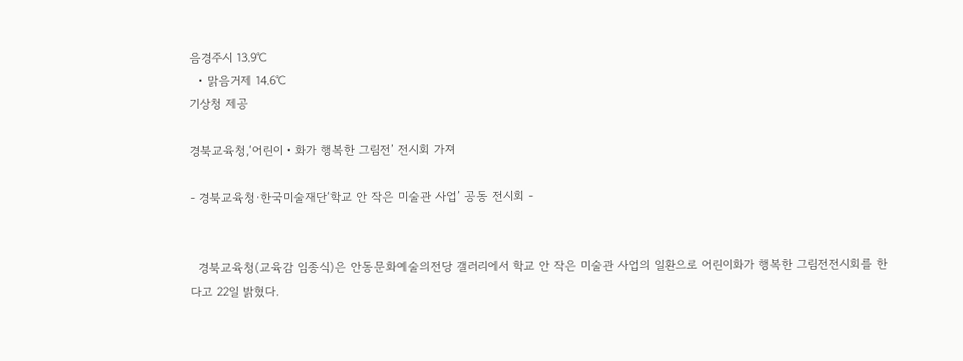음경주시 13.9℃
  • 맑음거제 14.6℃
기상청 제공

경북교육청,‘어린이‧화가 행복한 그림전’ 전시회 가져

- 경북교육청·한국미술재단‘학교 안 작은 미술관 사업’ 공동 전시회 -


  경북교육청(교육감 임종식)은 안동문화예술의전당 갤러리에서 학교 안 작은 미술관 사업의 일환으로 어린이화가 행복한 그림전전시회를 한다고 22일 밝혔다.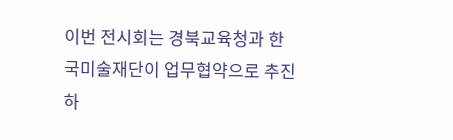이번 전시회는 경북교육청과 한국미술재단이 업무협약으로 추진하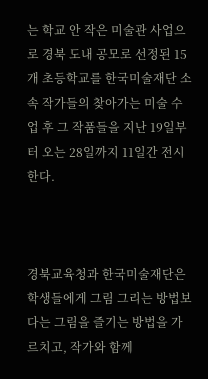는 학교 안 작은 미술관 사업으로 경북 도내 공모로 선정된 15개 초등학교를 한국미술재단 소속 작가들의 찾아가는 미술 수업 후 그 작품들을 지난 19일부터 오는 28일까지 11일간 전시한다.



경북교육청과 한국미술재단은 학생들에게 그림 그리는 방법보다는 그림을 즐기는 방법을 가르치고, 작가와 함께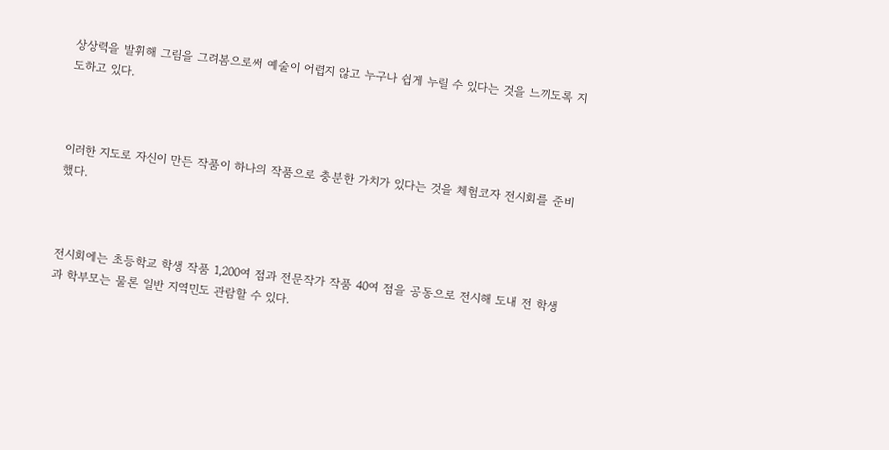상상력을 발휘해 그림을 그려봄으로써 예술이 어렵지 않고 누구나 쉽게 누릴 수 있다는 것을 느끼도록 지도하고 있다.



이러한 지도로 자신이 만든 작품이 하나의 작품으로 충분한 가치가 있다는 것을 체험코자 전시회를 준비했다.



전시회에는 초등학교 학생 작품 1,200여 점과 전문작가 작품 40여 점을 공동으로 전시해 도내 전 학생과 학부모는 물론 일반 지역민도 관람할 수 있다.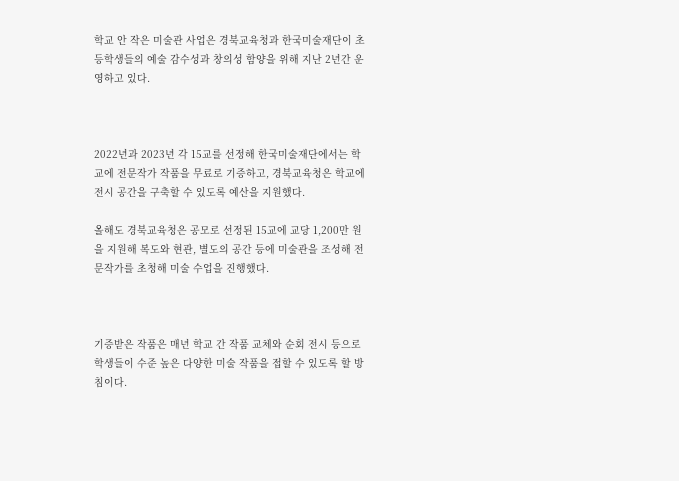학교 안 작은 미술관 사업은 경북교육청과 한국미술재단이 초등학생들의 예술 감수성과 창의성 함양을 위해 지난 2년간 운영하고 있다.



2022년과 2023년 각 15교를 선정해 한국미술재단에서는 학교에 전문작가 작품을 무료로 기증하고, 경북교육청은 학교에 전시 공간을 구축할 수 있도록 예산을 지원했다.

올해도 경북교육청은 공모로 선정된 15교에 교당 1,200만 원을 지원해 복도와 현관, 별도의 공간 등에 미술관을 조성해 전문작가를 초청해 미술 수업을 진행했다.



기증받은 작품은 매년 학교 간 작품 교체와 순회 전시 등으로 학생들이 수준 높은 다양한 미술 작품을 접할 수 있도록 할 방침이다.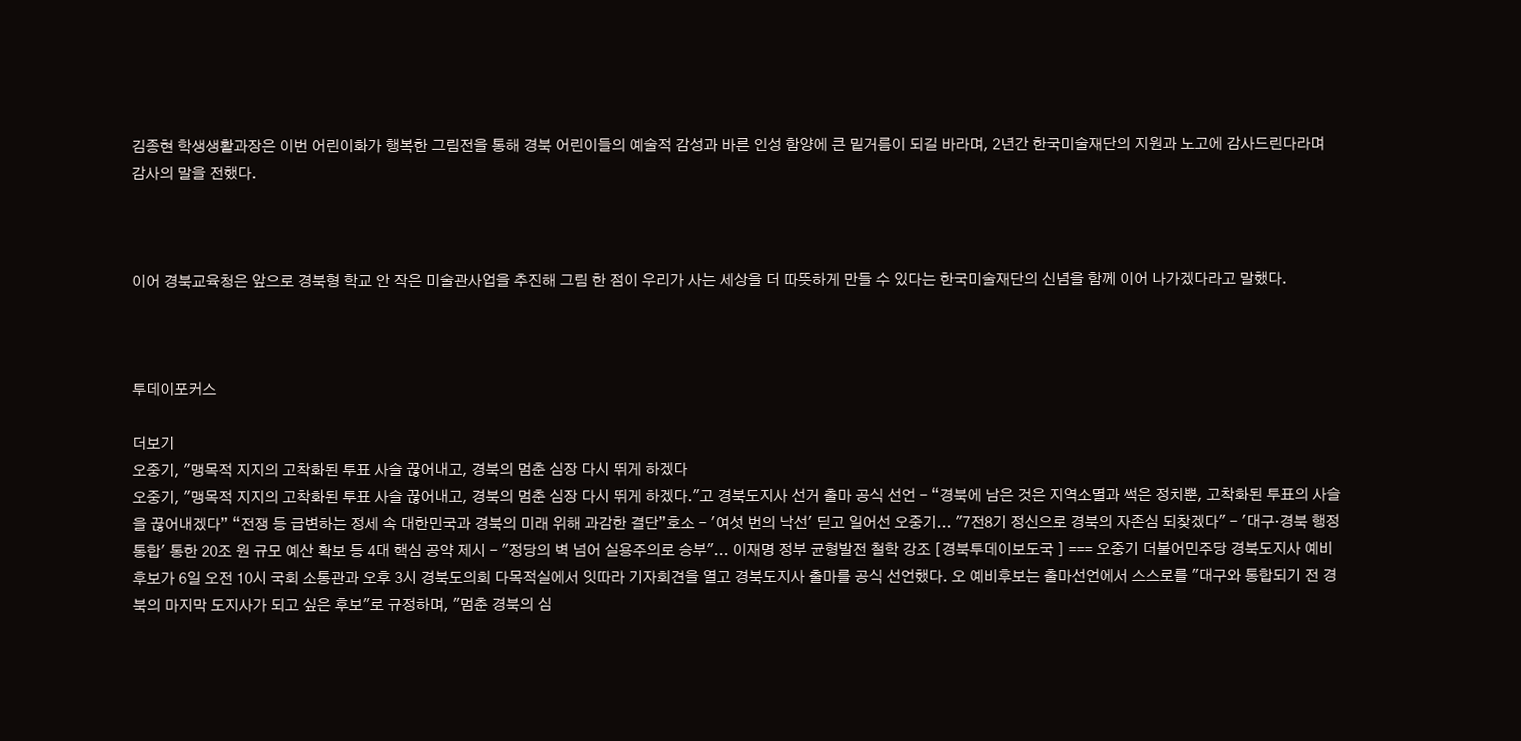김종현 학생생활과장은 이번 어린이화가 행복한 그림전을 통해 경북 어린이들의 예술적 감성과 바른 인성 함양에 큰 밑거름이 되길 바라며, 2년간 한국미술재단의 지원과 노고에 감사드린다라며 감사의 말을 전했다.



이어 경북교육청은 앞으로 경북형 학교 안 작은 미술관사업을 추진해 그림 한 점이 우리가 사는 세상을 더 따뜻하게 만들 수 있다는 한국미술재단의 신념을 함께 이어 나가겠다라고 말했다.



투데이포커스

더보기
오중기, "맹목적 지지의 고착화된 투표 사슬 끊어내고, 경북의 멈춘 심장 다시 뛰게 하겠다
오중기, "맹목적 지지의 고착화된 투표 사슬 끊어내고, 경북의 멈춘 심장 다시 뛰게 하겠다."고 경북도지사 선거 출마 공식 선언 - “경북에 남은 것은 지역소멸과 썩은 정치뿐, 고착화된 투표의 사슬을 끊어내겠다” “전쟁 등 급변하는 정세 속 대한민국과 경북의 미래 위해 과감한 결단”호소 - '여섯 번의 낙선' 딛고 일어선 오중기... "7전8기 정신으로 경북의 자존심 되찾겠다" - '대구·경북 행정통합' 통한 20조 원 규모 예산 확보 등 4대 핵심 공약 제시 - "정당의 벽 넘어 실용주의로 승부"... 이재명 정부 균형발전 철학 강조 [경북투데이보도국 ] === 오중기 더불어민주당 경북도지사 예비후보가 6일 오전 10시 국회 소통관과 오후 3시 경북도의회 다목적실에서 잇따라 기자회견을 열고 경북도지사 출마를 공식 선언했다. 오 예비후보는 출마선언에서 스스로를 "대구와 통합되기 전 경북의 마지막 도지사가 되고 싶은 후보"로 규정하며, "멈춘 경북의 심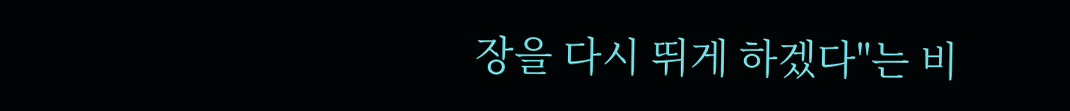장을 다시 뛰게 하겠다"는 비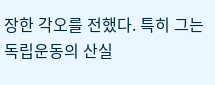장한 각오를 전했다. 특히 그는 독립운동의 산실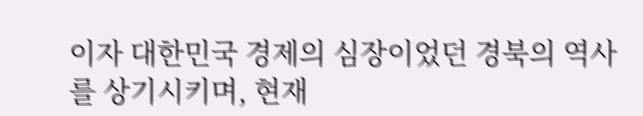이자 대한민국 경제의 심장이었던 경북의 역사를 상기시키며, 현재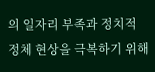의 일자리 부족과 정치적 정체 현상을 극복하기 위해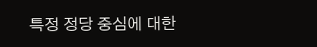특정 정당 중심에 대한